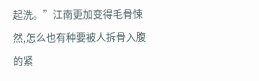起洗。”江南更加变得毛骨悚然,怎么也有种要被人拆骨入腹的紧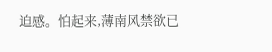迫感。怕起来,薄南风禁欲已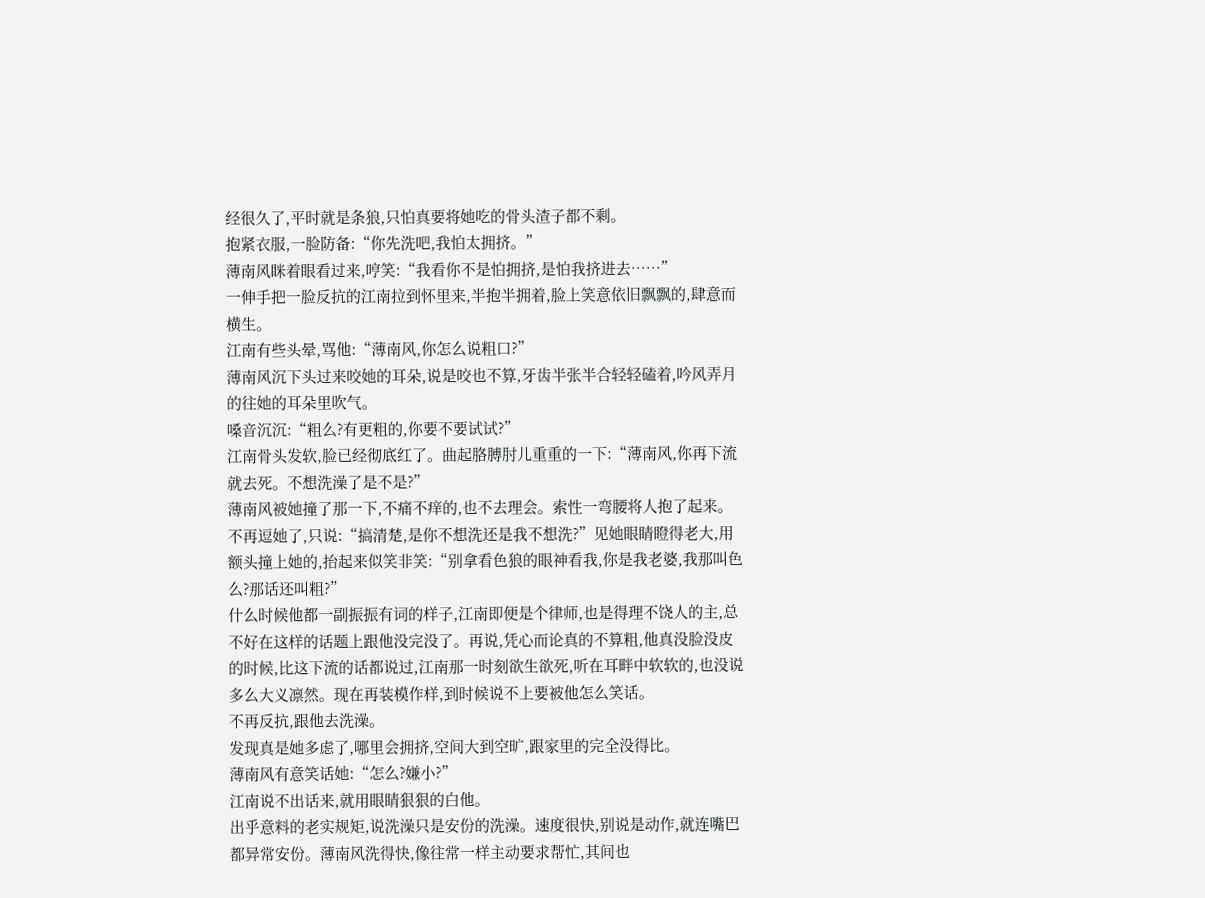经很久了,平时就是条狼,只怕真要将她吃的骨头渣子都不剩。
抱紧衣服,一脸防备:“你先洗吧,我怕太拥挤。”
薄南风眯着眼看过来,哼笑:“我看你不是怕拥挤,是怕我挤进去……”
一伸手把一脸反抗的江南拉到怀里来,半抱半拥着,脸上笑意依旧飘飘的,肆意而横生。
江南有些头晕,骂他:“薄南风,你怎么说粗口?”
薄南风沉下头过来咬她的耳朵,说是咬也不算,牙齿半张半合轻轻磕着,吟风弄月的往她的耳朵里吹气。
嗓音沉沉:“粗么?有更粗的,你要不要试试?”
江南骨头发软,脸已经彻底红了。曲起胳膊肘儿重重的一下:“薄南风,你再下流就去死。不想洗澡了是不是?”
薄南风被她撞了那一下,不痛不痒的,也不去理会。索性一弯腰将人抱了起来。不再逗她了,只说:“搞清楚,是你不想洗还是我不想洗?”见她眼睛瞪得老大,用额头撞上她的,抬起来似笑非笑:“别拿看色狼的眼神看我,你是我老婆,我那叫色么?那话还叫粗?”
什么时候他都一副振振有词的样子,江南即便是个律师,也是得理不饶人的主,总不好在这样的话题上跟他没完没了。再说,凭心而论真的不算粗,他真没脸没皮的时候,比这下流的话都说过,江南那一时刻欲生欲死,听在耳畔中软软的,也没说多么大义凛然。现在再装模作样,到时候说不上要被他怎么笑话。
不再反抗,跟他去洗澡。
发现真是她多虑了,哪里会拥挤,空间大到空旷,跟家里的完全没得比。
薄南风有意笑话她:“怎么?嫌小?”
江南说不出话来,就用眼睛狠狠的白他。
出乎意料的老实规矩,说洗澡只是安份的洗澡。速度很快,别说是动作,就连嘴巴都异常安份。薄南风洗得快,像往常一样主动要求帮忙,其间也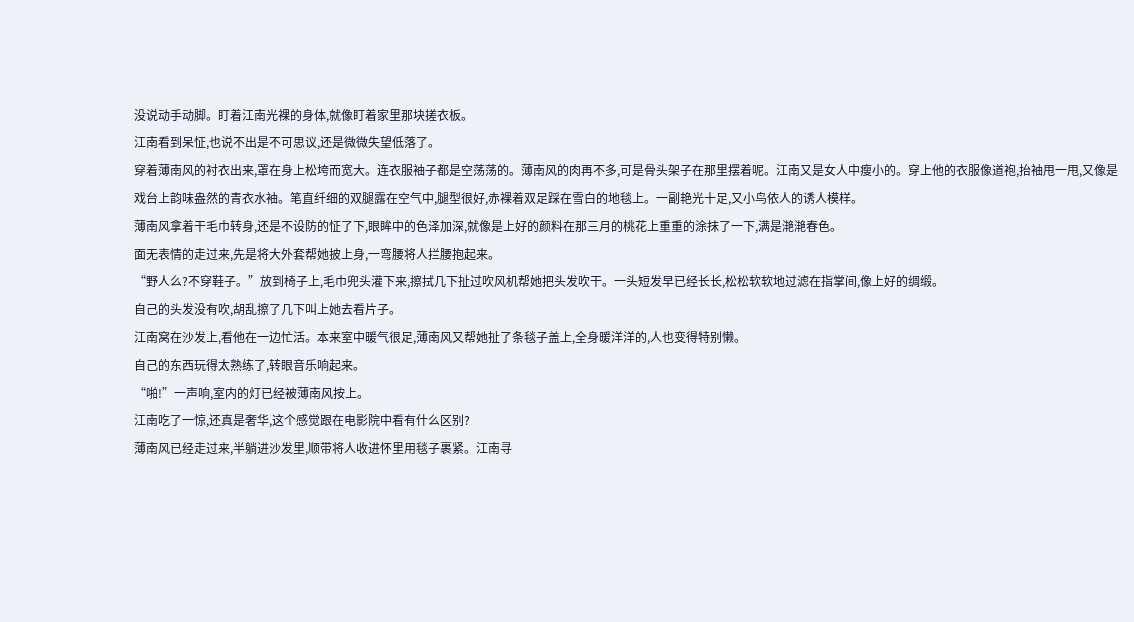没说动手动脚。盯着江南光裸的身体,就像盯着家里那块搓衣板。
江南看到呆怔,也说不出是不可思议,还是微微失望低落了。
穿着薄南风的衬衣出来,罩在身上松垮而宽大。连衣服袖子都是空荡荡的。薄南风的肉再不多,可是骨头架子在那里摆着呢。江南又是女人中瘦小的。穿上他的衣服像道袍,抬袖甩一甩,又像是戏台上韵味盎然的青衣水袖。笔直纤细的双腿露在空气中,腿型很好,赤裸着双足踩在雪白的地毯上。一副艳光十足,又小鸟依人的诱人模样。
薄南风拿着干毛巾转身,还是不设防的怔了下,眼眸中的色泽加深,就像是上好的颜料在那三月的桃花上重重的涂抹了一下,满是滟滟春色。
面无表情的走过来,先是将大外套帮她披上身,一弯腰将人拦腰抱起来。
“野人么?不穿鞋子。”放到椅子上,毛巾兜头灌下来,擦拭几下扯过吹风机帮她把头发吹干。一头短发早已经长长,松松软软地过滤在指掌间,像上好的绸缎。
自己的头发没有吹,胡乱擦了几下叫上她去看片子。
江南窝在沙发上,看他在一边忙活。本来室中暖气很足,薄南风又帮她扯了条毯子盖上,全身暖洋洋的,人也变得特别懒。
自己的东西玩得太熟练了,转眼音乐响起来。
“啪!”一声响,室内的灯已经被薄南风按上。
江南吃了一惊,还真是奢华,这个感觉跟在电影院中看有什么区别?
薄南风已经走过来,半躺进沙发里,顺带将人收进怀里用毯子裹紧。江南寻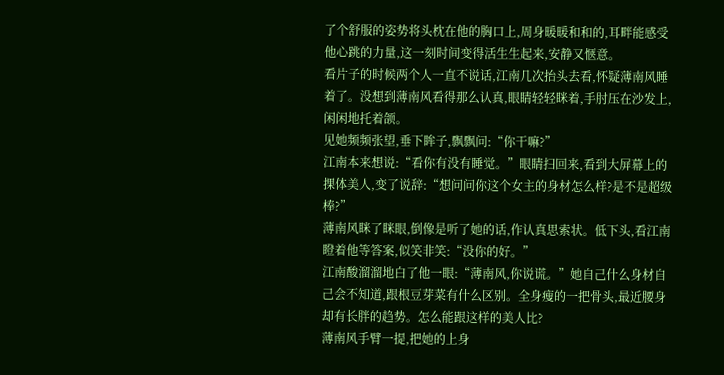了个舒服的姿势将头枕在他的胸口上,周身暖暖和和的,耳畔能感受他心跳的力量,这一刻时间变得活生生起来,安静又惬意。
看片子的时候两个人一直不说话,江南几次抬头去看,怀疑薄南风睡着了。没想到薄南风看得那么认真,眼睛轻轻眯着,手肘压在沙发上,闲闲地托着颌。
见她频频张望,垂下眸子,飘飘问:“你干嘛?”
江南本来想说:“看你有没有睡觉。”眼睛扫回来,看到大屏幕上的捰体美人,变了说辞:“想问问你这个女主的身材怎么样?是不是超级棒?”
薄南风眯了眯眼,倒像是听了她的话,作认真思索状。低下头,看江南瞪着他等答案,似笑非笑:“没你的好。”
江南酸溜溜地白了他一眼:“薄南风,你说谎。”她自己什么身材自己会不知道,跟根豆芽菜有什么区别。全身瘦的一把骨头,最近腰身却有长胖的趋势。怎么能跟这样的美人比?
薄南风手臂一提,把她的上身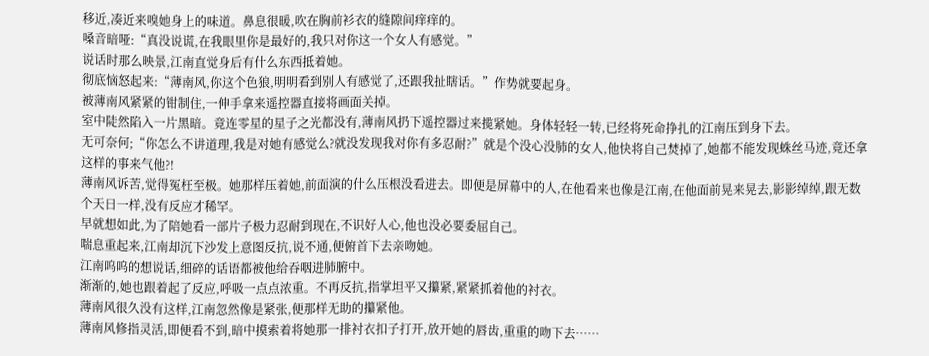移近,凑近来嗅她身上的味道。鼻息很暖,吹在胸前衫衣的缝隙间痒痒的。
嗓音暗哑:“真没说谎,在我眼里你是最好的,我只对你这一个女人有感觉。”
说话时那么映景,江南直觉身后有什么东西抵着她。
彻底恼怒起来:“薄南风,你这个色狼,明明看到别人有感觉了,还跟我扯瞎话。”作势就要起身。
被薄南风紧紧的钳制住,一伸手拿来遥控器直接将画面关掉。
室中陡然陷入一片黑暗。竟连零星的星子之光都没有,薄南风扔下遥控器过来揽紧她。身体轻轻一转,已经将死命挣扎的江南压到身下去。
无可奈何;“你怎么不讲道理,我是对她有感觉么?就没发现我对你有多忍耐?”就是个没心没肺的女人,他快将自己焚掉了,她都不能发现蛛丝马迹,竟还拿这样的事来气他?!
薄南风诉苦,觉得冤枉至极。她那样压着她,前面演的什么压根没看进去。即便是屏幕中的人,在他看来也像是江南,在他面前晃来晃去,影影绰绰,跟无数个天日一样,没有反应才稀罕。
早就想如此,为了陪她看一部片子极力忍耐到现在,不识好人心,他也没必要委屈自己。
喘息重起来,江南却沉下沙发上意图反抗,说不通,便俯首下去亲吻她。
江南呜呜的想说话,细碎的话语都被他给吞咽进肺腑中。
渐渐的,她也跟着起了反应,呼吸一点点浓重。不再反抗,指掌坦平又攥紧,紧紧抓着他的衬衣。
薄南风很久没有这样,江南忽然像是紧张,便那样无助的攥紧他。
薄南风修指灵活,即便看不到,暗中摸索着将她那一排衬衣扣子打开,放开她的唇齿,重重的吻下去……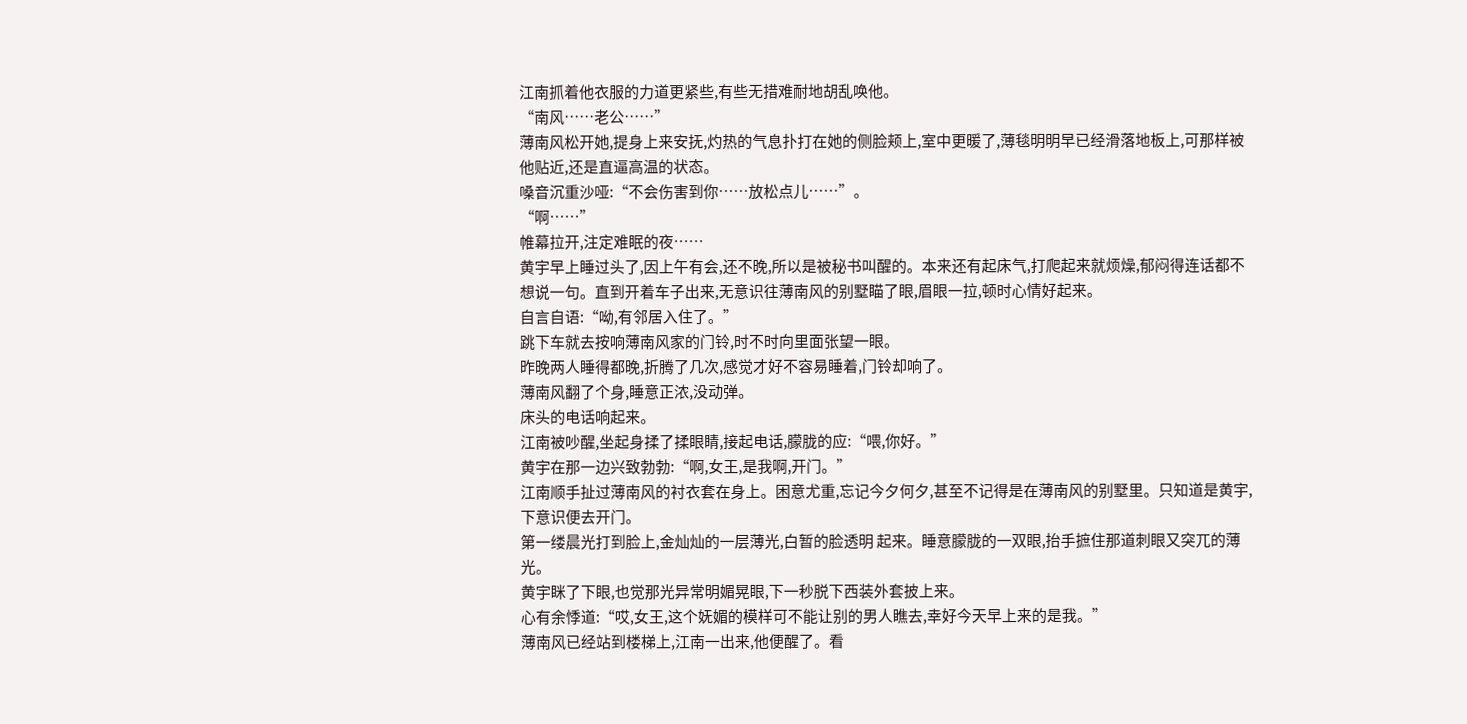江南抓着他衣服的力道更紧些,有些无措难耐地胡乱唤他。
“南风……老公……”
薄南风松开她,提身上来安抚,灼热的气息扑打在她的侧脸颊上,室中更暖了,薄毯明明早已经滑落地板上,可那样被他贴近,还是直逼高温的状态。
嗓音沉重沙哑:“不会伤害到你……放松点儿……”。
“啊……”
帷幕拉开,注定难眠的夜……
黄宇早上睡过头了,因上午有会,还不晚,所以是被秘书叫醒的。本来还有起床气,打爬起来就烦燥,郁闷得连话都不想说一句。直到开着车子出来,无意识往薄南风的别墅瞄了眼,眉眼一拉,顿时心情好起来。
自言自语:“呦,有邻居入住了。”
跳下车就去按响薄南风家的门铃,时不时向里面张望一眼。
昨晚两人睡得都晚,折腾了几次,感觉才好不容易睡着,门铃却响了。
薄南风翻了个身,睡意正浓,没动弹。
床头的电话响起来。
江南被吵醒,坐起身揉了揉眼睛,接起电话,朦胧的应:“喂,你好。”
黄宇在那一边兴致勃勃:“啊,女王,是我啊,开门。”
江南顺手扯过薄南风的衬衣套在身上。困意尤重,忘记今夕何夕,甚至不记得是在薄南风的别墅里。只知道是黄宇,下意识便去开门。
第一缕晨光打到脸上,金灿灿的一层薄光,白暂的脸透明 起来。睡意朦胧的一双眼,抬手摭住那道刺眼又突兀的薄光。
黄宇眯了下眼,也觉那光异常明媚晃眼,下一秒脱下西装外套披上来。
心有余悸道:“哎,女王,这个妩媚的模样可不能让别的男人瞧去,幸好今天早上来的是我。”
薄南风已经站到楼梯上,江南一出来,他便醒了。看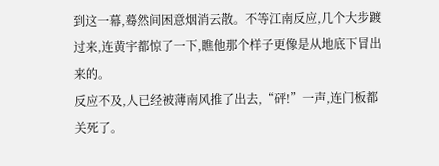到这一幕,蓦然间困意烟消云散。不等江南反应,几个大步踱过来,连黄宇都惊了一下,瞧他那个样子更像是从地底下冒出来的。
反应不及,人已经被薄南风推了出去,“砰!”一声,连门板都关死了。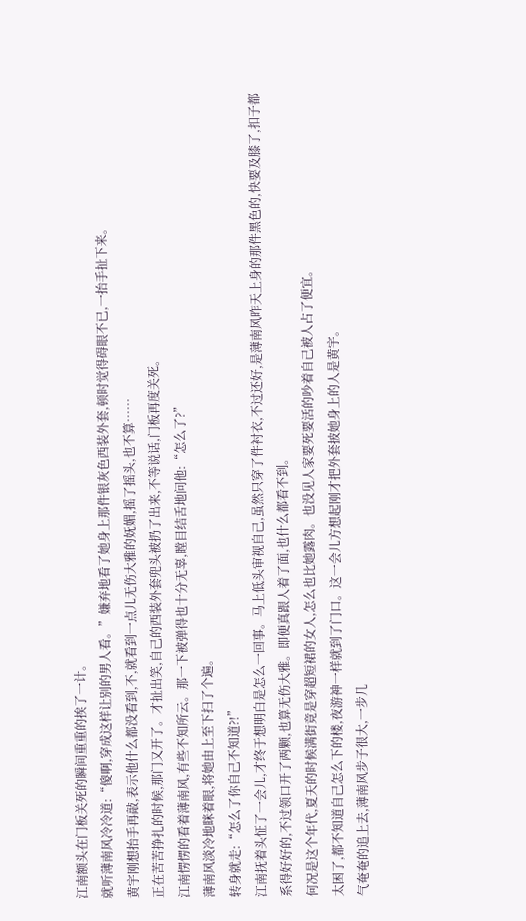江南额头在门板关死的瞬间重重的挨了一计。
就听薄南风冷冷道:“傻啊,穿成这样让别的男人看。”嫌弃地看了她身上那件银灰色西装外套,顿时觉得碍眼不已,一抬手扯下来。
黄宇刚想抬手再敲,表示他什么都没看到,不,就看到一点儿无伤大雅的妩媚,摇了摇头,也不算……
正在苦苦挣扎的时候,那门又开了。才扯出笑,自己的西装外套兜头被扔了出来,不等说话,门板再度关死。
江南愣愣的看着薄南风,有些不知所云。那一下被弹得也十分无辜,瞠目结舌地问他:“怎么了?”
薄南风淡冷地眯着眼,将她由上至下扫了个遍。
转身就走:“怎么了你自己不知道?!”
江南抚着头怔了一会儿,才终于想明白是怎么一回事。马上低头审视自己,虽然只穿了件衬衣,不过还好,是薄南风昨天上身的那件黑色的,快要及膝了,扣子都系得好好的,不过领口开了两颗,也算无伤大雅。即便真跟人着了面,也什么都看不到。
何况是这个年代,夏天的时候满街竟是穿超短裙的女人,怎么也比她露肉。也没见人家要死要活的吵着自己被人占了便宜。
太困了,都不知道自己怎么下的楼,夜游神一样就到了门口。这一会儿方想起刚才把外套披她身上的人是黄宇。
气奄奄的追上去,薄南风步子很大,一步几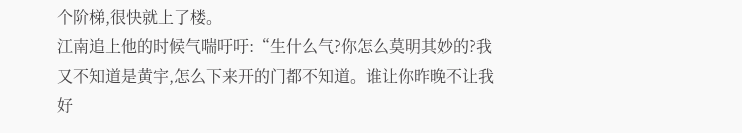个阶梯,很快就上了楼。
江南追上他的时候气喘吁吁:“生什么气?你怎么莫明其妙的?我又不知道是黄宇,怎么下来开的门都不知道。谁让你昨晚不让我好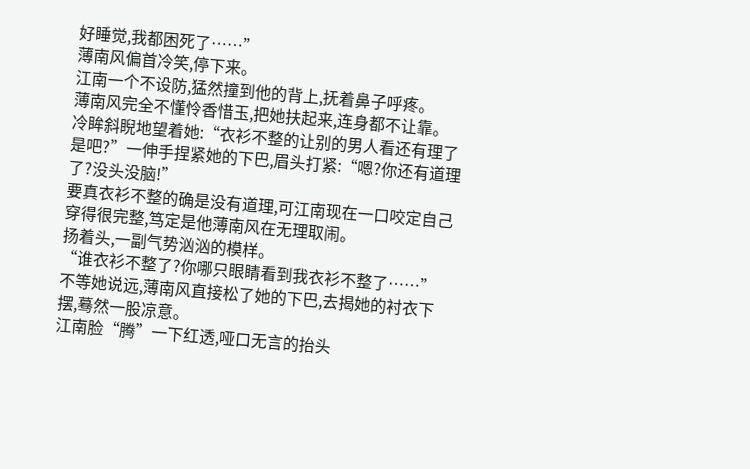好睡觉,我都困死了……”
薄南风偏首冷笑,停下来。
江南一个不设防,猛然撞到他的背上,抚着鼻子呼疼。
薄南风完全不懂怜香惜玉,把她扶起来,连身都不让靠。
冷眸斜睨地望着她:“衣衫不整的让别的男人看还有理了是吧?”一伸手捏紧她的下巴,眉头打紧:“嗯?你还有道理了?没头没脑!”
要真衣衫不整的确是没有道理,可江南现在一口咬定自己穿得很完整,笃定是他薄南风在无理取闹。
扬着头,一副气势汹汹的模样。
“谁衣衫不整了?你哪只眼睛看到我衣衫不整了……”
不等她说远,薄南风直接松了她的下巴,去揭她的衬衣下摆,蓦然一股凉意。
江南脸“腾”一下红透,哑口无言的抬头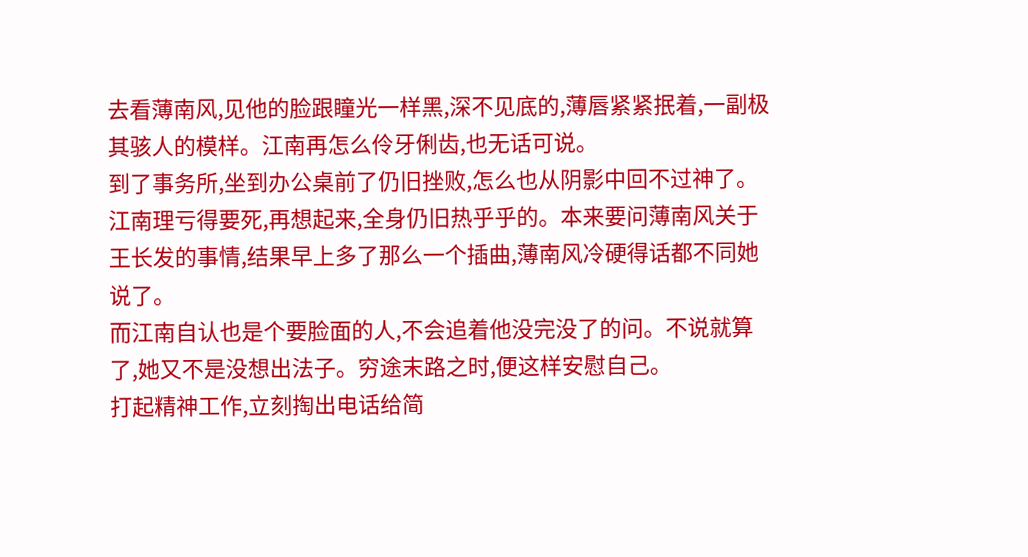去看薄南风,见他的脸跟瞳光一样黑,深不见底的,薄唇紧紧抿着,一副极其骇人的模样。江南再怎么伶牙俐齿,也无话可说。
到了事务所,坐到办公桌前了仍旧挫败,怎么也从阴影中回不过神了。江南理亏得要死,再想起来,全身仍旧热乎乎的。本来要问薄南风关于王长发的事情,结果早上多了那么一个插曲,薄南风冷硬得话都不同她说了。
而江南自认也是个要脸面的人,不会追着他没完没了的问。不说就算了,她又不是没想出法子。穷途末路之时,便这样安慰自己。
打起精神工作,立刻掏出电话给简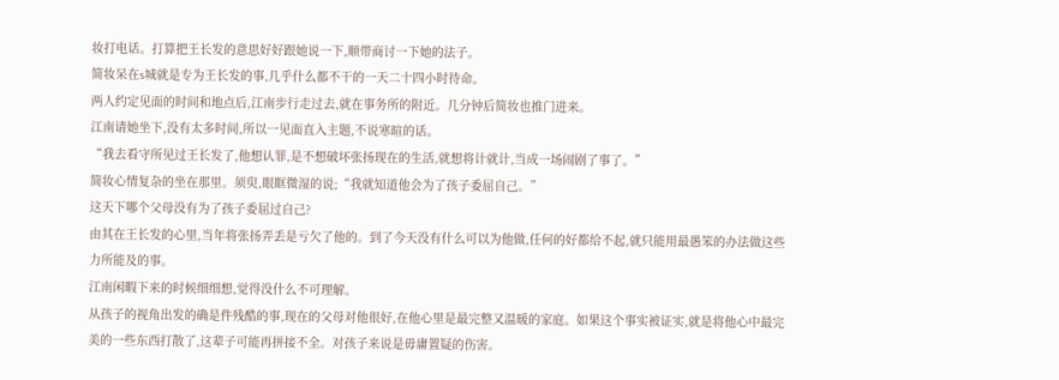妆打电话。打算把王长发的意思好好跟她说一下,顺带商讨一下她的法子。
简妆呆在s城就是专为王长发的事,几乎什么都不干的一天二十四小时待命。
两人约定见面的时间和地点后,江南步行走过去,就在事务所的附近。几分钟后简妆也推门进来。
江南请她坐下,没有太多时间,所以一见面直入主题,不说寒暄的话。
“我去看守所见过王长发了,他想认罪,是不想破坏张扬现在的生活,就想将计就计,当成一场闹剧了事了。”
简妆心情复杂的坐在那里。须臾,眼眶微湿的说;“我就知道他会为了孩子委屈自己。”
这天下哪个父母没有为了孩子委屈过自己?
由其在王长发的心里,当年将张扬弄丢是亏欠了他的。到了今天没有什么可以为他做,任何的好都给不起,就只能用最愚笨的办法做这些力所能及的事。
江南闲暇下来的时候细细想,觉得没什么不可理解。
从孩子的视角出发的确是件残酷的事,现在的父母对他很好,在他心里是最完整又温暖的家庭。如果这个事实被证实,就是将他心中最完美的一些东西打散了,这辈子可能再拼接不全。对孩子来说是毋庸置疑的伤害。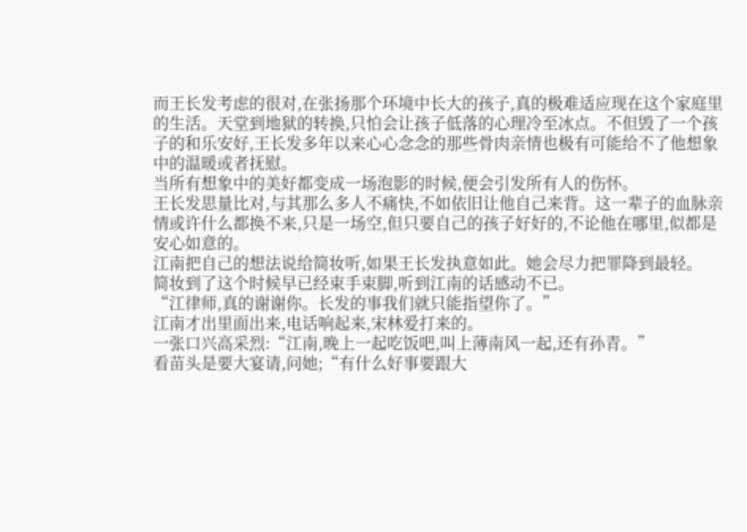而王长发考虑的很对,在张扬那个环境中长大的孩子,真的极难适应现在这个家庭里的生活。天堂到地狱的转换,只怕会让孩子低落的心理冷至冰点。不但毁了一个孩子的和乐安好,王长发多年以来心心念念的那些骨肉亲情也极有可能给不了他想象中的温暖或者抚慰。
当所有想象中的美好都变成一场泡影的时候,便会引发所有人的伤怀。
王长发思量比对,与其那么多人不痛快,不如依旧让他自己来背。这一辈子的血脉亲情或许什么都换不来,只是一场空,但只要自己的孩子好好的,不论他在哪里,似都是安心如意的。
江南把自己的想法说给简妆听,如果王长发执意如此。她会尽力把罪降到最轻。
简妆到了这个时候早已经束手束脚,听到江南的话感动不已。
“江律师,真的谢谢你。长发的事我们就只能指望你了。”
江南才出里面出来,电话响起来,宋林爱打来的。
一张口兴高采烈:“江南,晚上一起吃饭吧,叫上薄南风一起,还有孙青。”
看苗头是要大宴请,问她;“有什么好事要跟大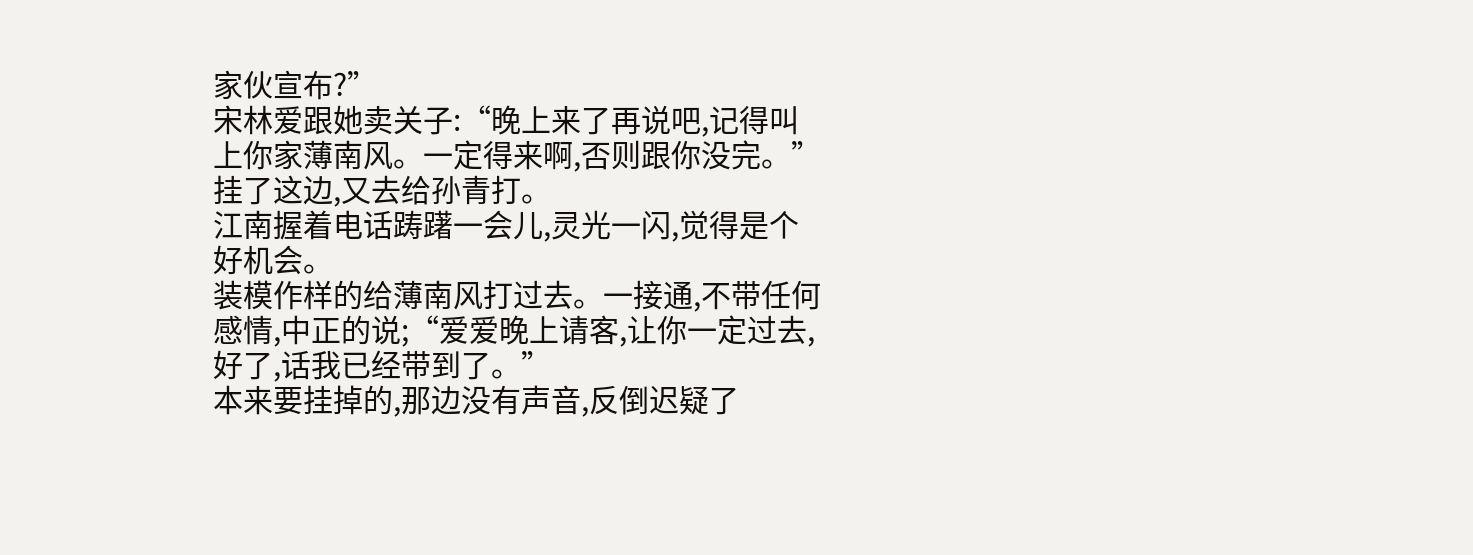家伙宣布?”
宋林爱跟她卖关子:“晚上来了再说吧,记得叫上你家薄南风。一定得来啊,否则跟你没完。”挂了这边,又去给孙青打。
江南握着电话踌躇一会儿,灵光一闪,觉得是个好机会。
装模作样的给薄南风打过去。一接通,不带任何感情,中正的说;“爱爱晚上请客,让你一定过去,好了,话我已经带到了。”
本来要挂掉的,那边没有声音,反倒迟疑了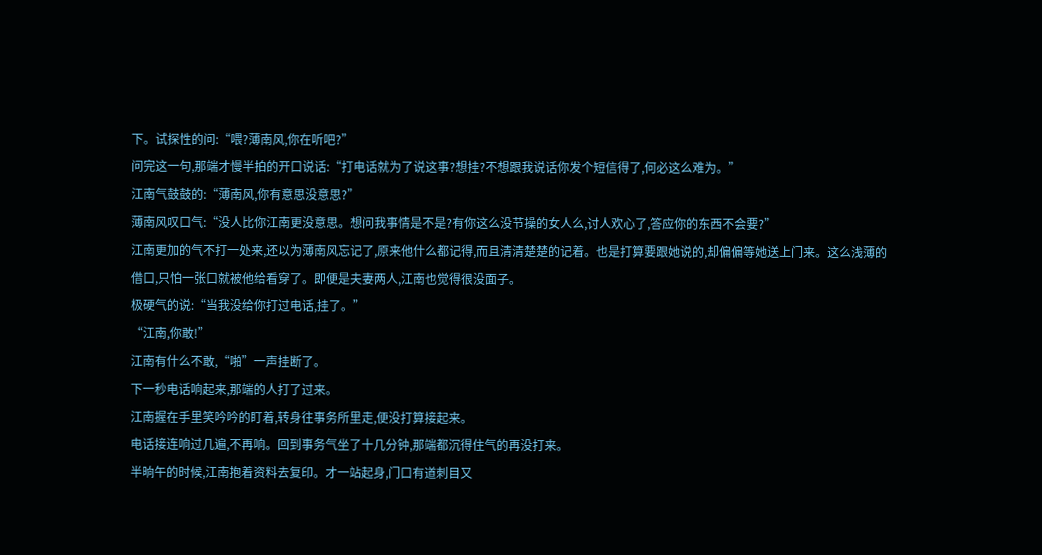下。试探性的问:“喂?薄南风,你在听吧?”
问完这一句,那端才慢半拍的开口说话:“打电话就为了说这事?想挂?不想跟我说话你发个短信得了,何必这么难为。”
江南气鼓鼓的:“薄南风,你有意思没意思?”
薄南风叹口气:“没人比你江南更没意思。想问我事情是不是?有你这么没节操的女人么,讨人欢心了,答应你的东西不会要?”
江南更加的气不打一处来,还以为薄南风忘记了,原来他什么都记得,而且清清楚楚的记着。也是打算要跟她说的,却偏偏等她送上门来。这么浅薄的借口,只怕一张口就被他给看穿了。即便是夫妻两人,江南也觉得很没面子。
极硬气的说:“当我没给你打过电话,挂了。”
“江南,你敢!”
江南有什么不敢,“啪”一声挂断了。
下一秒电话响起来,那端的人打了过来。
江南握在手里笑吟吟的盯着,转身往事务所里走,便没打算接起来。
电话接连响过几遍,不再响。回到事务气坐了十几分钟,那端都沉得住气的再没打来。
半晌午的时候,江南抱着资料去复印。才一站起身,门口有道刺目又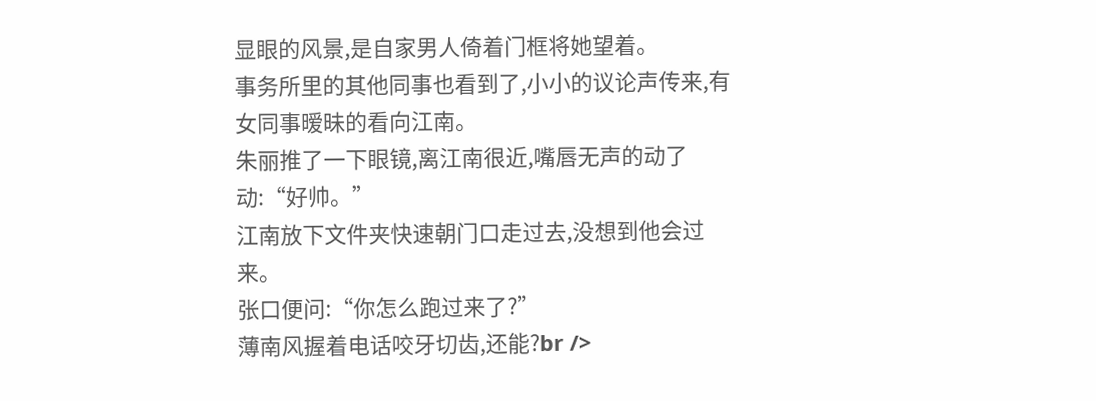显眼的风景,是自家男人倚着门框将她望着。
事务所里的其他同事也看到了,小小的议论声传来,有女同事暧昧的看向江南。
朱丽推了一下眼镜,离江南很近,嘴唇无声的动了动:“好帅。”
江南放下文件夹快速朝门口走过去,没想到他会过来。
张口便问:“你怎么跑过来了?”
薄南风握着电话咬牙切齿,还能?br />